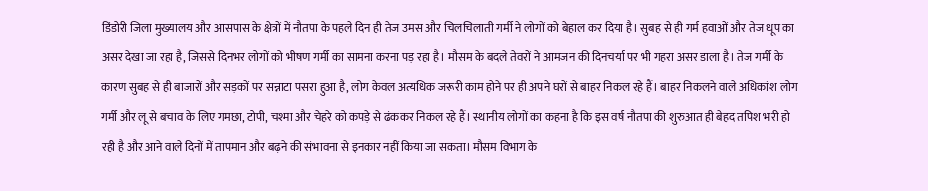डिंडोरी जिला मुख्यालय और आसपास के क्षेत्रों में नौतपा के पहले दिन ही तेज उमस और चिलचिलाती गर्मी ने लोगों को बेहाल कर दिया है। सुबह से ही गर्म हवाओं और तेज धूप का असर देखा जा रहा है, जिससे दिनभर लोगों को भीषण गर्मी का सामना करना पड़ रहा है। मौसम के बदले तेवरों ने आमजन की दिनचर्या पर भी गहरा असर डाला है। तेज गर्मी के कारण सुबह से ही बाजारों और सड़कों पर सन्नाटा पसरा हुआ है, लोग केवल अत्यधिक जरूरी काम होने पर ही अपने घरों से बाहर निकल रहे हैं। बाहर निकलने वाले अधिकांश लोग गर्मी और लू से बचाव के लिए गमछा, टोपी, चश्मा और चेहरे को कपड़े से ढंककर निकल रहे हैं। स्थानीय लोगों का कहना है कि इस वर्ष नौतपा की शुरुआत ही बेहद तपिश भरी हो रही है और आने वाले दिनों में तापमान और बढ़ने की संभावना से इनकार नहीं किया जा सकता। मौसम विभाग के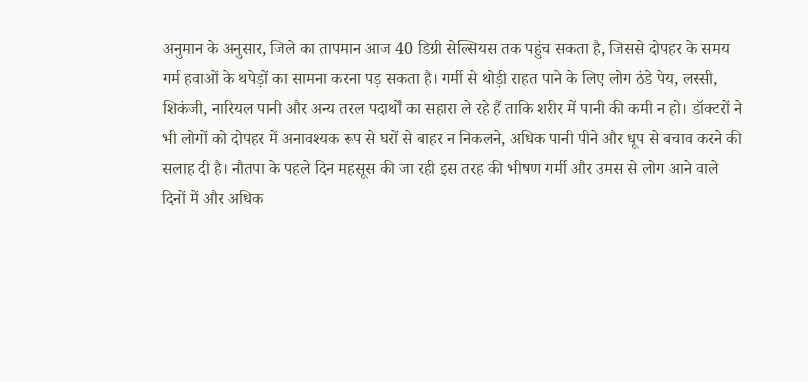अनुमान के अनुसार, जिले का तापमान आज 40 डिग्री सेल्सियस तक पहुंच सकता है, जिससे दोपहर के समय गर्म हवाओं के थपेड़ों का सामना करना पड़ सकता है। गर्मी से थोड़ी राहत पाने के लिए लोग ठंडे पेय, लस्सी, शिकंजी, नारियल पानी और अन्य तरल पदार्थों का सहारा ले रहे हैं ताकि शरीर में पानी की कमी न हो। डॉक्टरों ने भी लोगों को दोपहर में अनावश्यक रूप से घरों से बाहर न निकलने, अधिक पानी पीने और धूप से बचाव करने की सलाह दी है। नौतपा के पहले दिन महसूस की जा रही इस तरह की भीषण गर्मी और उमस से लोग आने वाले दिनों में और अधिक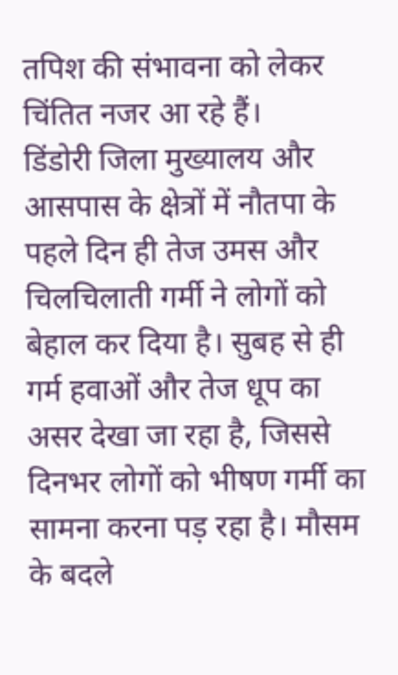तपिश की संभावना को लेकर चिंतित नजर आ रहे हैं।
डिंडोरी जिला मुख्यालय और आसपास के क्षेत्रों में नौतपा के पहले दिन ही तेज उमस और चिलचिलाती गर्मी ने लोगों को बेहाल कर दिया है। सुबह से ही गर्म हवाओं और तेज धूप का असर देखा जा रहा है, जिससे दिनभर लोगों को भीषण गर्मी का सामना करना पड़ रहा है। मौसम के बदले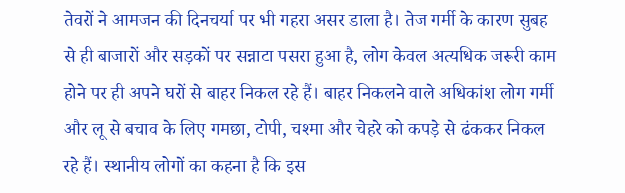तेवरों ने आमजन की दिनचर्या पर भी गहरा असर डाला है। तेज गर्मी के कारण सुबह से ही बाजारों और सड़कों पर सन्नाटा पसरा हुआ है, लोग केवल अत्यधिक जरूरी काम होने पर ही अपने घरों से बाहर निकल रहे हैं। बाहर निकलने वाले अधिकांश लोग गर्मी और लू से बचाव के लिए गमछा, टोपी, चश्मा और चेहरे को कपड़े से ढंककर निकल रहे हैं। स्थानीय लोगों का कहना है कि इस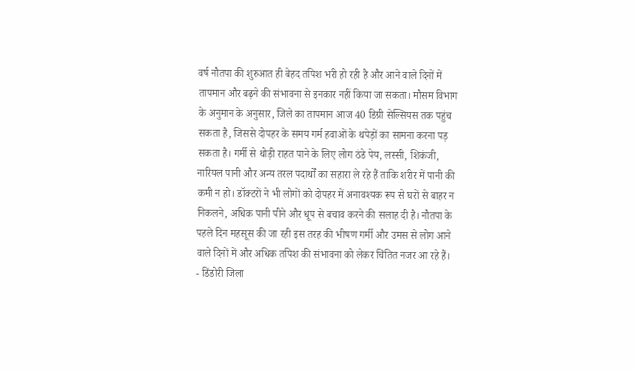वर्ष नौतपा की शुरुआत ही बेहद तपिश भरी हो रही है और आने वाले दिनों में तापमान और बढ़ने की संभावना से इनकार नहीं किया जा सकता। मौसम विभाग के अनुमान के अनुसार, जिले का तापमान आज 40 डिग्री सेल्सियस तक पहुंच सकता है, जिससे दोपहर के समय गर्म हवाओं के थपेड़ों का सामना करना पड़ सकता है। गर्मी से थोड़ी राहत पाने के लिए लोग ठंडे पेय, लस्सी, शिकंजी, नारियल पानी और अन्य तरल पदार्थों का सहारा ले रहे हैं ताकि शरीर में पानी की कमी न हो। डॉक्टरों ने भी लोगों को दोपहर में अनावश्यक रूप से घरों से बाहर न निकलने, अधिक पानी पीने और धूप से बचाव करने की सलाह दी है। नौतपा के पहले दिन महसूस की जा रही इस तरह की भीषण गर्मी और उमस से लोग आने वाले दिनों में और अधिक तपिश की संभावना को लेकर चिंतित नजर आ रहे हैं।
- डिंडोरी जिला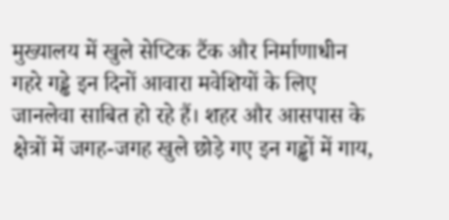मुख्यालय में खुले सेप्टिक टैंक और निर्माणाधीन गहरे गड्ढे इन दिनों आवारा मवेशियों के लिए जानलेवा साबित हो रहे हैं। शहर और आसपास के क्षेत्रों में जगह-जगह खुले छोड़े गए इन गड्ढों में गाय,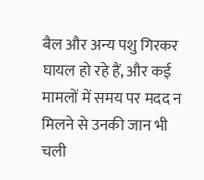बैल और अन्य पशु गिरकर घायल हो रहे हैं, और कई मामलों में समय पर मदद न मिलने से उनकी जान भी चली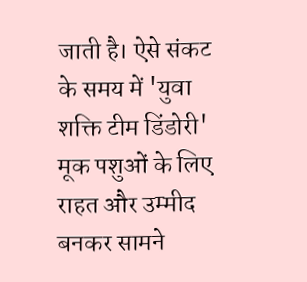जाती है। ऐसे संकट के समय में 'युवा शक्ति टीम डिंडोरी' मूक पशुओं के लिए राहत और उम्मीद बनकर सामने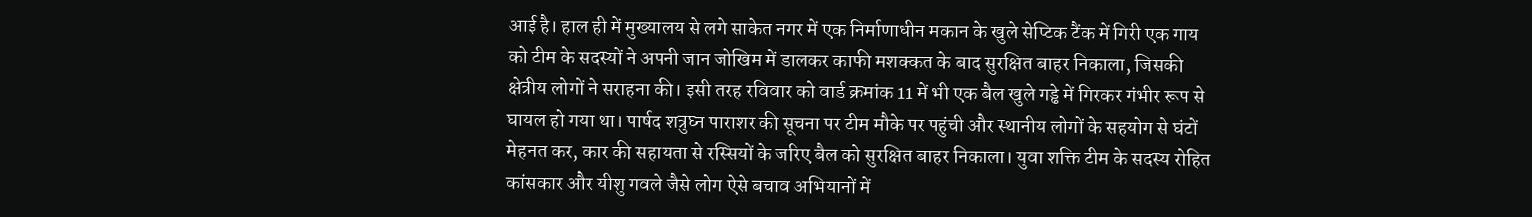आई है। हाल ही में मुख्यालय से लगे साकेत नगर में एक निर्माणाधीन मकान के खुले सेप्टिक टैंक में गिरी एक गाय को टीम के सदस्यों ने अपनी जान जोखिम में डालकर काफी मशक्कत के बाद सुरक्षित बाहर निकाला, जिसकी क्षेत्रीय लोगों ने सराहना की। इसी तरह रविवार को वार्ड क्रमांक 11 में भी एक बैल खुले गड्ढे में गिरकर गंभीर रूप से घायल हो गया था। पार्षद शत्रुघ्न पाराशर की सूचना पर टीम मौके पर पहुंची और स्थानीय लोगों के सहयोग से घंटों मेहनत कर, कार की सहायता से रस्सियों के जरिए बैल को सुरक्षित बाहर निकाला। युवा शक्ति टीम के सदस्य रोहित कांसकार और यीशु गवले जैसे लोग ऐसे बचाव अभियानों में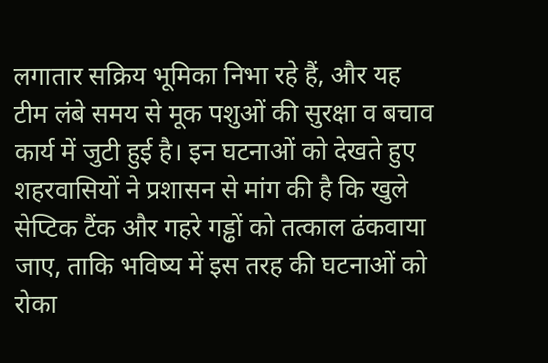लगातार सक्रिय भूमिका निभा रहे हैं, और यह टीम लंबे समय से मूक पशुओं की सुरक्षा व बचाव कार्य में जुटी हुई है। इन घटनाओं को देखते हुए शहरवासियों ने प्रशासन से मांग की है कि खुले सेप्टिक टैंक और गहरे गड्ढों को तत्काल ढंकवाया जाए, ताकि भविष्य में इस तरह की घटनाओं को रोका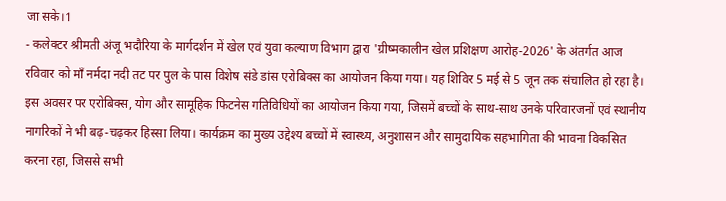जा सके।1
- कलेक्टर श्रीमती अंजू भदौरिया के मार्गदर्शन में खेल एवं युवा कल्याण विभाग द्वारा 'ग्रीष्मकालीन खेल प्रशिक्षण आरोह-2026' के अंतर्गत आज रविवार को माँ नर्मदा नदी तट पर पुल के पास विशेष संडे डांस एरोबिक्स का आयोजन किया गया। यह शिविर 5 मई से 5 जून तक संचालित हो रहा है। इस अवसर पर एरोबिक्स, योग और सामूहिक फिटनेस गतिविधियों का आयोजन किया गया, जिसमें बच्चों के साथ-साथ उनके परिवारजनों एवं स्थानीय नागरिकों ने भी बढ़-चढ़कर हिस्सा लिया। कार्यक्रम का मुख्य उद्देश्य बच्चों में स्वास्थ्य, अनुशासन और सामुदायिक सहभागिता की भावना विकसित करना रहा, जिससे सभी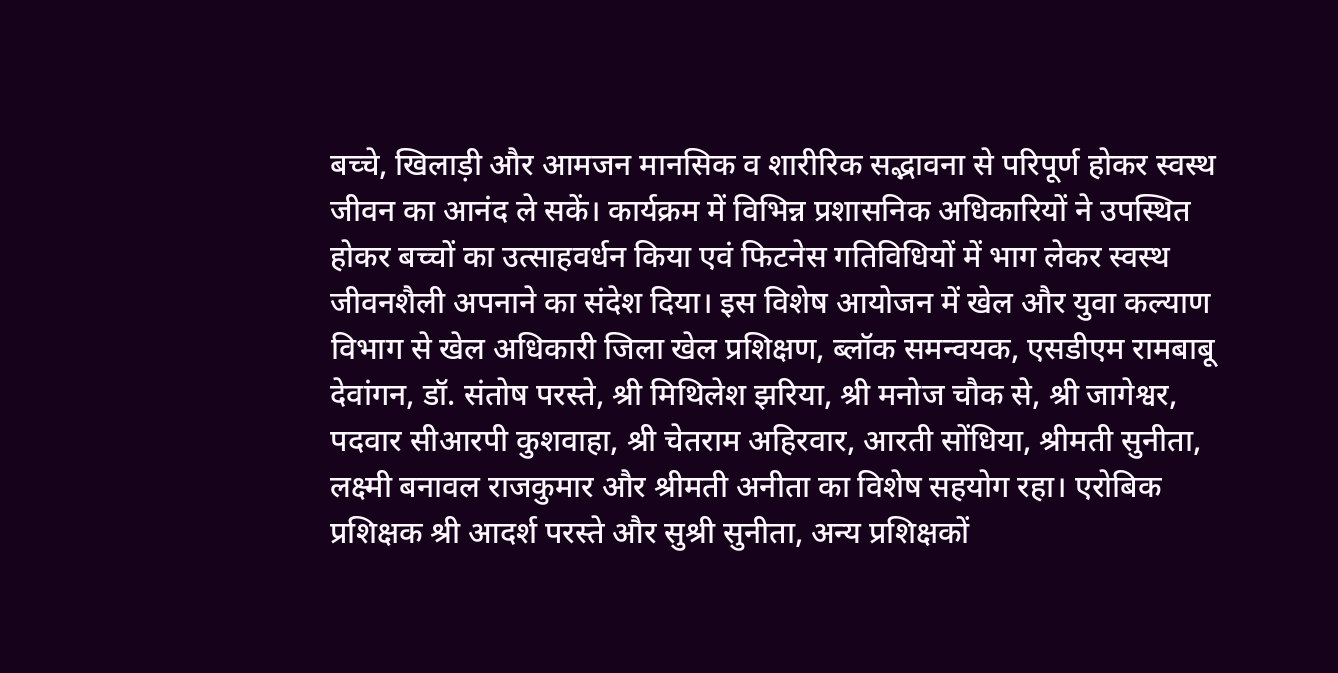बच्चे, खिलाड़ी और आमजन मानसिक व शारीरिक सद्भावना से परिपूर्ण होकर स्वस्थ जीवन का आनंद ले सकें। कार्यक्रम में विभिन्न प्रशासनिक अधिकारियों ने उपस्थित होकर बच्चों का उत्साहवर्धन किया एवं फिटनेस गतिविधियों में भाग लेकर स्वस्थ जीवनशैली अपनाने का संदेश दिया। इस विशेष आयोजन में खेल और युवा कल्याण विभाग से खेल अधिकारी जिला खेल प्रशिक्षण, ब्लॉक समन्वयक, एसडीएम रामबाबू देवांगन, डॉ. संतोष परस्ते, श्री मिथिलेश झरिया, श्री मनोज चौक से, श्री जागेश्वर, पदवार सीआरपी कुशवाहा, श्री चेतराम अहिरवार, आरती सोंधिया, श्रीमती सुनीता, लक्ष्मी बनावल राजकुमार और श्रीमती अनीता का विशेष सहयोग रहा। एरोबिक प्रशिक्षक श्री आदर्श परस्ते और सुश्री सुनीता, अन्य प्रशिक्षकों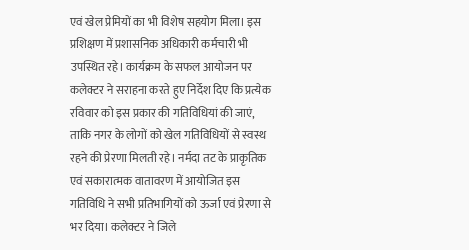एवं खेल प्रेमियों का भी विशेष सहयोग मिला। इस प्रशिक्षण में प्रशासनिक अधिकारी कर्मचारी भी उपस्थित रहे। कार्यक्रम के सफल आयोजन पर कलेक्टर ने सराहना करते हुए निर्देश दिए कि प्रत्येक रविवार को इस प्रकार की गतिविधियां की जाएं, ताकि नगर के लोगों को खेल गतिविधियों से स्वस्थ रहने की प्रेरणा मिलती रहे। नर्मदा तट के प्राकृतिक एवं सकारात्मक वातावरण में आयोजित इस गतिविधि ने सभी प्रतिभागियों को ऊर्जा एवं प्रेरणा से भर दिया। कलेक्टर ने जिले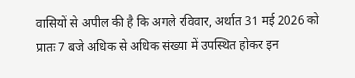वासियों से अपील की है कि अगले रविवार, अर्थात 31 मई 2026 को प्रातः 7 बजे अधिक से अधिक संख्या में उपस्थित होकर इन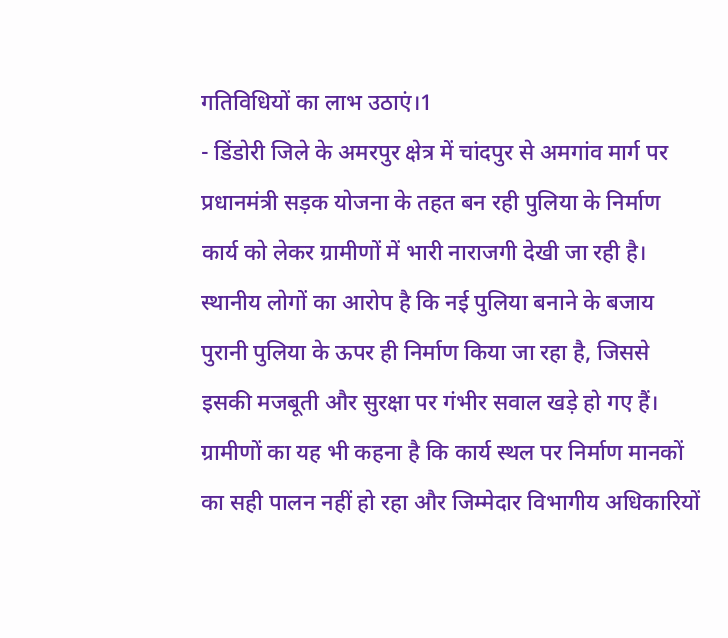गतिविधियों का लाभ उठाएं।1
- डिंडोरी जिले के अमरपुर क्षेत्र में चांदपुर से अमगांव मार्ग पर प्रधानमंत्री सड़क योजना के तहत बन रही पुलिया के निर्माण कार्य को लेकर ग्रामीणों में भारी नाराजगी देखी जा रही है। स्थानीय लोगों का आरोप है कि नई पुलिया बनाने के बजाय पुरानी पुलिया के ऊपर ही निर्माण किया जा रहा है, जिससे इसकी मजबूती और सुरक्षा पर गंभीर सवाल खड़े हो गए हैं। ग्रामीणों का यह भी कहना है कि कार्य स्थल पर निर्माण मानकों का सही पालन नहीं हो रहा और जिम्मेदार विभागीय अधिकारियों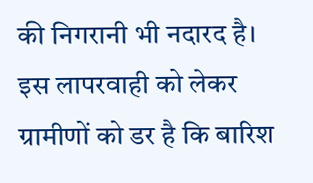की निगरानी भी नदारद है। इस लापरवाही को लेकर ग्रामीणों को डर है कि बारिश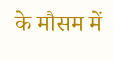के मौसम में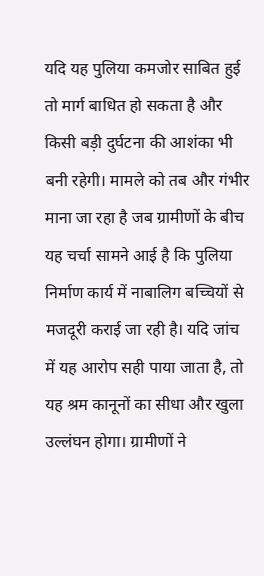यदि यह पुलिया कमजोर साबित हुई तो मार्ग बाधित हो सकता है और किसी बड़ी दुर्घटना की आशंका भी बनी रहेगी। मामले को तब और गंभीर माना जा रहा है जब ग्रामीणों के बीच यह चर्चा सामने आई है कि पुलिया निर्माण कार्य में नाबालिग बच्चियों से मजदूरी कराई जा रही है। यदि जांच में यह आरोप सही पाया जाता है, तो यह श्रम कानूनों का सीधा और खुला उल्लंघन होगा। ग्रामीणों ने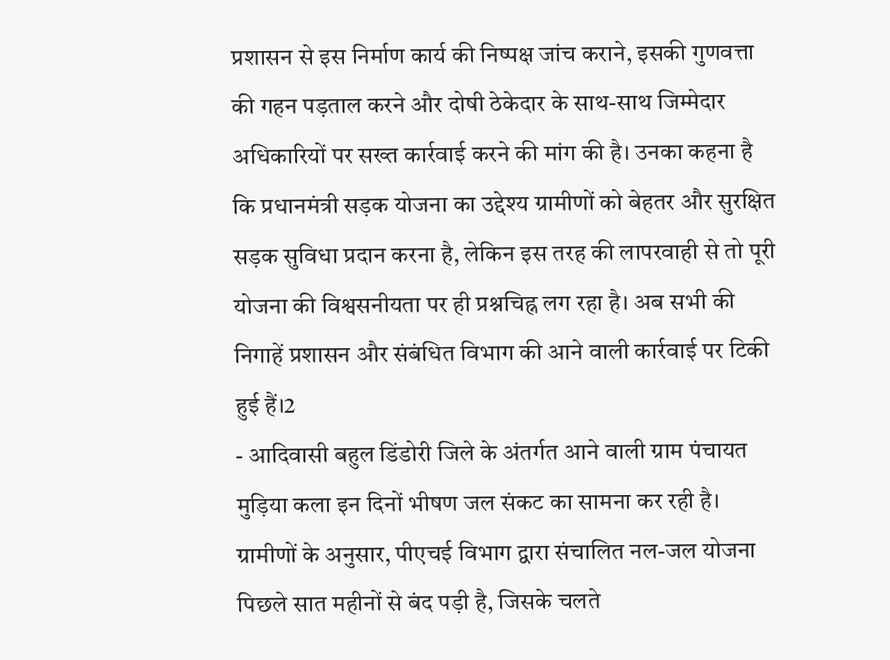प्रशासन से इस निर्माण कार्य की निष्पक्ष जांच कराने, इसकी गुणवत्ता की गहन पड़ताल करने और दोषी ठेकेदार के साथ-साथ जिम्मेदार अधिकारियों पर सख्त कार्रवाई करने की मांग की है। उनका कहना है कि प्रधानमंत्री सड़क योजना का उद्देश्य ग्रामीणों को बेहतर और सुरक्षित सड़क सुविधा प्रदान करना है, लेकिन इस तरह की लापरवाही से तो पूरी योजना की विश्वसनीयता पर ही प्रश्नचिह्न लग रहा है। अब सभी की निगाहें प्रशासन और संबंधित विभाग की आने वाली कार्रवाई पर टिकी हुई हैं।2
- आदिवासी बहुल डिंडोरी जिले के अंतर्गत आने वाली ग्राम पंचायत मुड़िया कला इन दिनों भीषण जल संकट का सामना कर रही है। ग्रामीणों के अनुसार, पीएचई विभाग द्वारा संचालित नल-जल योजना पिछले सात महीनों से बंद पड़ी है, जिसके चलते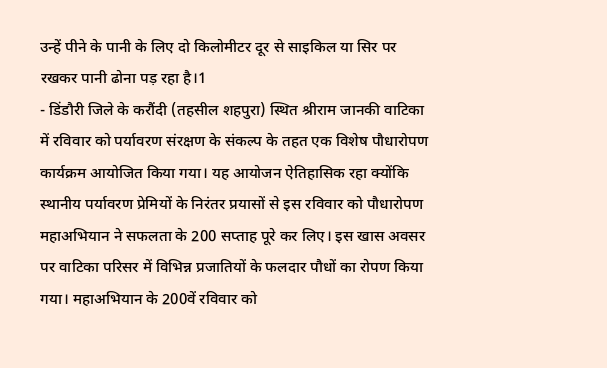उन्हें पीने के पानी के लिए दो किलोमीटर दूर से साइकिल या सिर पर रखकर पानी ढोना पड़ रहा है।1
- डिंडौरी जिले के करौंदी (तहसील शहपुरा) स्थित श्रीराम जानकी वाटिका में रविवार को पर्यावरण संरक्षण के संकल्प के तहत एक विशेष पौधारोपण कार्यक्रम आयोजित किया गया। यह आयोजन ऐतिहासिक रहा क्योंकि स्थानीय पर्यावरण प्रेमियों के निरंतर प्रयासों से इस रविवार को पौधारोपण महाअभियान ने सफलता के 200 सप्ताह पूरे कर लिए। इस खास अवसर पर वाटिका परिसर में विभिन्न प्रजातियों के फलदार पौधों का रोपण किया गया। महाअभियान के 200वें रविवार को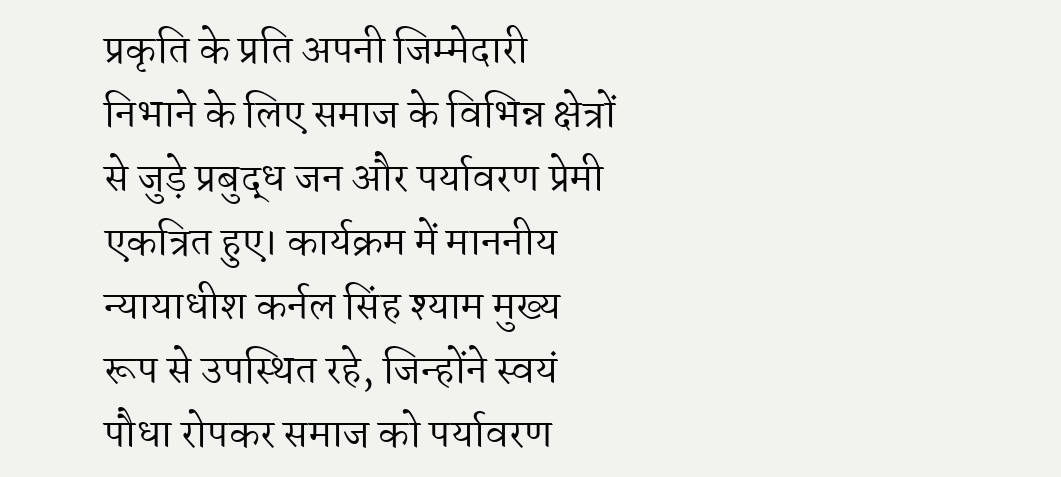प्रकृति के प्रति अपनी जिम्मेदारी निभाने के लिए समाज के विभिन्न क्षेत्रों से जुड़े प्रबुद्ध जन और पर्यावरण प्रेमी एकत्रित हुए। कार्यक्रम में माननीय न्यायाधीश कर्नल सिंह श्याम मुख्य रूप से उपस्थित रहे, जिन्होंने स्वयं पौधा रोपकर समाज को पर्यावरण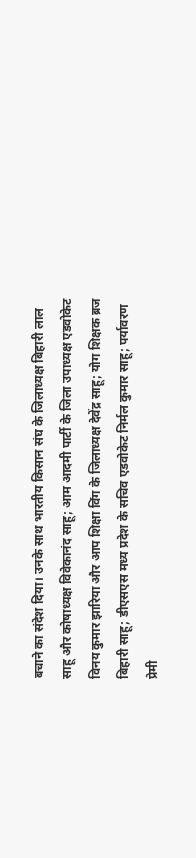बचाने का संदेश दिया। उनके साथ भारतीय किसान संघ के जिलाध्यक्ष बिहारी लाल साहू और कोषाध्यक्ष विवेकानंद साहू; आम आदमी पार्टी के जिला उपाध्यक्ष एडवोकेट विनय कुमार झारिया और आप शिक्षा विंग के जिलाध्यक्ष देवेंद्र साहू; योग शिक्षक ब्रज बिहारी साहू; डीएसएस मध्य प्रदेश के सचिव एडवोकेट निर्मल कुमार साहू; पर्यावरण प्रेमी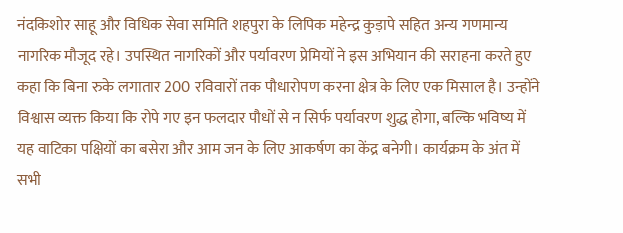नंदकिशोर साहू और विधिक सेवा समिति शहपुरा के लिपिक महेन्द्र कुड़ापे सहित अन्य गणमान्य नागरिक मौजूद रहे। उपस्थित नागरिकों और पर्यावरण प्रेमियों ने इस अभियान की सराहना करते हुए कहा कि बिना रुके लगातार 200 रविवारों तक पौधारोपण करना क्षेत्र के लिए एक मिसाल है। उन्होंने विश्वास व्यक्त किया कि रोपे गए इन फलदार पौधों से न सिर्फ पर्यावरण शुद्ध होगा, बल्कि भविष्य में यह वाटिका पक्षियों का बसेरा और आम जन के लिए आकर्षण का केंद्र बनेगी। कार्यक्रम के अंत में सभी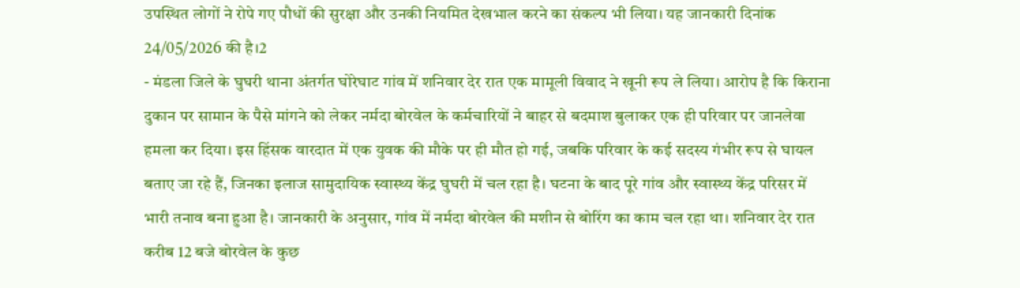उपस्थित लोगों ने रोपे गए पौधों की सुरक्षा और उनकी नियमित देखभाल करने का संकल्प भी लिया। यह जानकारी दिनांक 24/05/2026 की है।2
- मंडला जिले के घुघरी थाना अंतर्गत घोरेघाट गांव में शनिवार देर रात एक मामूली विवाद ने खूनी रूप ले लिया। आरोप है कि किराना दुकान पर सामान के पैसे मांगने को लेकर नर्मदा बोरवेल के कर्मचारियों ने बाहर से बदमाश बुलाकर एक ही परिवार पर जानलेवा हमला कर दिया। इस हिंसक वारदात में एक युवक की मौके पर ही मौत हो गई, जबकि परिवार के कई सदस्य गंभीर रूप से घायल बताए जा रहे हैं, जिनका इलाज सामुदायिक स्वास्थ्य केंद्र घुघरी में चल रहा है। घटना के बाद पूरे गांव और स्वास्थ्य केंद्र परिसर में भारी तनाव बना हुआ है। जानकारी के अनुसार, गांव में नर्मदा बोरवेल की मशीन से बोरिंग का काम चल रहा था। शनिवार देर रात करीब 12 बजे बोरवेल के कुछ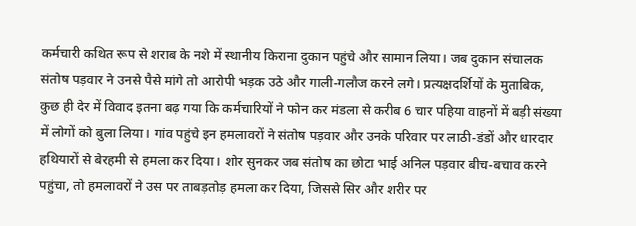कर्मचारी कथित रूप से शराब के नशे में स्थानीय किराना दुकान पहुंचे और सामान लिया। जब दुकान संचालक संतोष पड़वार ने उनसे पैसे मांगे तो आरोपी भड़क उठे और गाली-गलौज करने लगे। प्रत्यक्षदर्शियों के मुताबिक, कुछ ही देर में विवाद इतना बढ़ गया कि कर्मचारियों ने फोन कर मंडला से करीब 6 चार पहिया वाहनों में बड़ी संख्या में लोगों को बुला लिया। गांव पहुंचे इन हमलावरों ने संतोष पड़वार और उनके परिवार पर लाठी-डंडों और धारदार हथियारों से बेरहमी से हमला कर दिया। शोर सुनकर जब संतोष का छोटा भाई अनिल पड़वार बीच-बचाव करने पहुंचा, तो हमलावरों ने उस पर ताबड़तोड़ हमला कर दिया, जिससे सिर और शरीर पर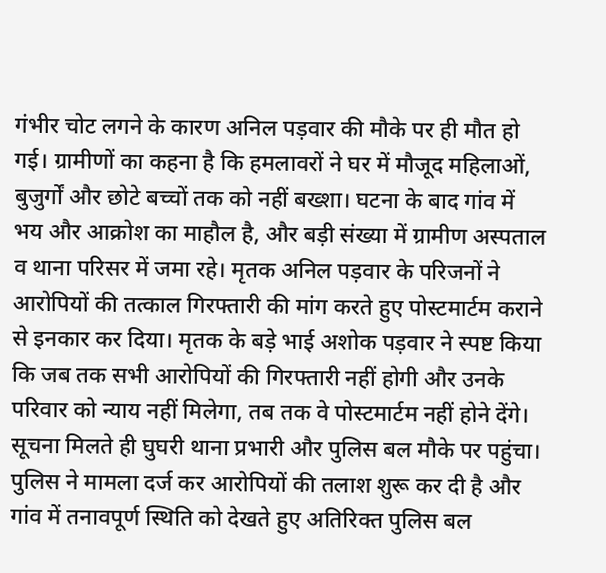गंभीर चोट लगने के कारण अनिल पड़वार की मौके पर ही मौत हो गई। ग्रामीणों का कहना है कि हमलावरों ने घर में मौजूद महिलाओं, बुजुर्गों और छोटे बच्चों तक को नहीं बख्शा। घटना के बाद गांव में भय और आक्रोश का माहौल है, और बड़ी संख्या में ग्रामीण अस्पताल व थाना परिसर में जमा रहे। मृतक अनिल पड़वार के परिजनों ने आरोपियों की तत्काल गिरफ्तारी की मांग करते हुए पोस्टमार्टम कराने से इनकार कर दिया। मृतक के बड़े भाई अशोक पड़वार ने स्पष्ट किया कि जब तक सभी आरोपियों की गिरफ्तारी नहीं होगी और उनके परिवार को न्याय नहीं मिलेगा, तब तक वे पोस्टमार्टम नहीं होने देंगे। सूचना मिलते ही घुघरी थाना प्रभारी और पुलिस बल मौके पर पहुंचा। पुलिस ने मामला दर्ज कर आरोपियों की तलाश शुरू कर दी है और गांव में तनावपूर्ण स्थिति को देखते हुए अतिरिक्त पुलिस बल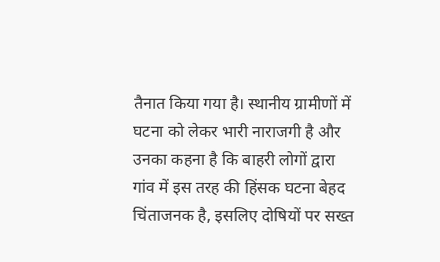तैनात किया गया है। स्थानीय ग्रामीणों में घटना को लेकर भारी नाराजगी है और उनका कहना है कि बाहरी लोगों द्वारा गांव में इस तरह की हिंसक घटना बेहद चिंताजनक है, इसलिए दोषियों पर सख्त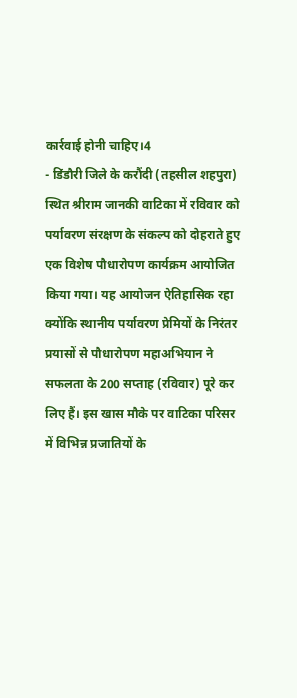कार्रवाई होनी चाहिए।4
- डिंडौरी जिले के करौंदी (तहसील शहपुरा) स्थित श्रीराम जानकी वाटिका में रविवार को पर्यावरण संरक्षण के संकल्प को दोहराते हुए एक विशेष पौधारोपण कार्यक्रम आयोजित किया गया। यह आयोजन ऐतिहासिक रहा क्योंकि स्थानीय पर्यावरण प्रेमियों के निरंतर प्रयासों से पौधारोपण महाअभियान ने सफलता के 200 सप्ताह (रविवार) पूरे कर लिए हैं। इस खास मौके पर वाटिका परिसर में विभिन्न प्रजातियों के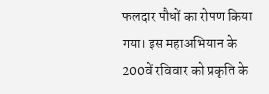फलदार पौधों का रोपण किया गया। इस महाअभियान के 200वें रविवार को प्रकृति के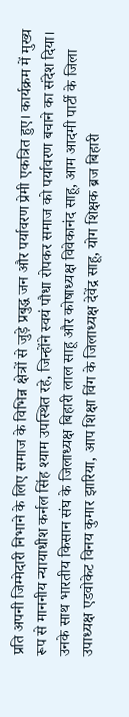प्रति अपनी जिम्मेदारी निभाने के लिए समाज के विभिन्न क्षेत्रों से जुड़े प्रबुद्ध जन और पर्यावरण प्रेमी एकत्रित हुए। कार्यक्रम में मुख्य रूप से माननीय न्यायाधीश कर्नल सिंह श्याम उपस्थित रहे, जिन्होंने स्वयं पौधा रोपकर समाज को पर्यावरण बचाने का संदेश दिया। उनके साथ भारतीय किसान संघ के जिलाध्यक्ष बिहारी लाल साहू और कोषाध्यक्ष विवेकानंद साहू, आम आदमी पार्टी के जिला उपाध्यक्ष एडवोकेट विनय कुमार झारिया, आप शिक्षा विंग के जिलाध्यक्ष देवेंद्र साहू, योग शिक्षक ब्रज बिहारी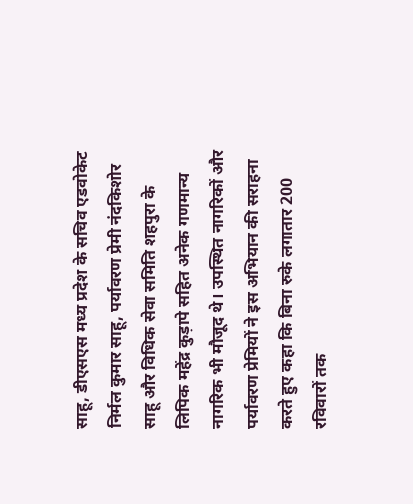साहू, डीएसएस मध्य प्रदेश के सचिव एडवोकेट निर्मल कुमार साहू, पर्यावरण प्रेमी नंदकिशोर साहू और विधिक सेवा समिति शहपुरा के लिपिक महेंद्र कुड़ापे सहित अनेक गणमान्य नागरिक भी मौजूद थे। उपस्थित नागरिकों और पर्यावरण प्रेमियों ने इस अभियान की सराहना करते हुए कहा कि बिना रुके लगातार 200 रविवारों तक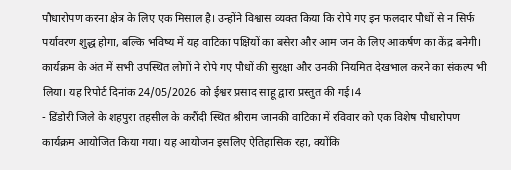पौधारोपण करना क्षेत्र के लिए एक मिसाल है। उन्होंने विश्वास व्यक्त किया कि रोपे गए इन फलदार पौधों से न सिर्फ पर्यावरण शुद्ध होगा, बल्कि भविष्य में यह वाटिका पक्षियों का बसेरा और आम जन के लिए आकर्षण का केंद्र बनेगी। कार्यक्रम के अंत में सभी उपस्थित लोगों ने रोपे गए पौधों की सुरक्षा और उनकी नियमित देखभाल करने का संकल्प भी लिया। यह रिपोर्ट दिनांक 24/05/2026 को ईश्वर प्रसाद साहू द्वारा प्रस्तुत की गई।4
- डिंडोरी जिले के शहपुरा तहसील के करौंदी स्थित श्रीराम जानकी वाटिका में रविवार को एक विशेष पौधारोपण कार्यक्रम आयोजित किया गया। यह आयोजन इसलिए ऐतिहासिक रहा, क्योंकि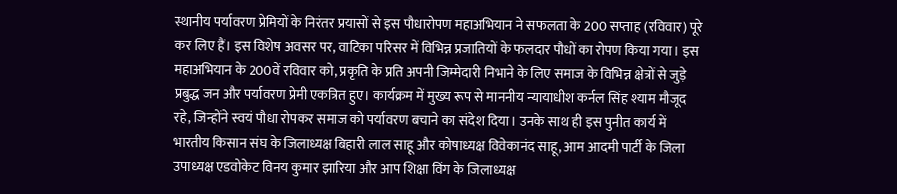स्थानीय पर्यावरण प्रेमियों के निरंतर प्रयासों से इस पौधारोपण महाअभियान ने सफलता के 200 सप्ताह (रविवार) पूरे कर लिए हैं। इस विशेष अवसर पर, वाटिका परिसर में विभिन्न प्रजातियों के फलदार पौधों का रोपण किया गया। इस महाअभियान के 200वें रविवार को, प्रकृति के प्रति अपनी जिम्मेदारी निभाने के लिए समाज के विभिन्न क्षेत्रों से जुड़े प्रबुद्ध जन और पर्यावरण प्रेमी एकत्रित हुए। कार्यक्रम में मुख्य रूप से माननीय न्यायाधीश कर्नल सिंह श्याम मौजूद रहे, जिन्होंने स्वयं पौधा रोपकर समाज को पर्यावरण बचाने का संदेश दिया। उनके साथ ही इस पुनीत कार्य में भारतीय किसान संघ के जिलाध्यक्ष बिहारी लाल साहू और कोषाध्यक्ष विवेकानंद साहू, आम आदमी पार्टी के जिला उपाध्यक्ष एडवोकेट विनय कुमार झारिया और आप शिक्षा विंग के जिलाध्यक्ष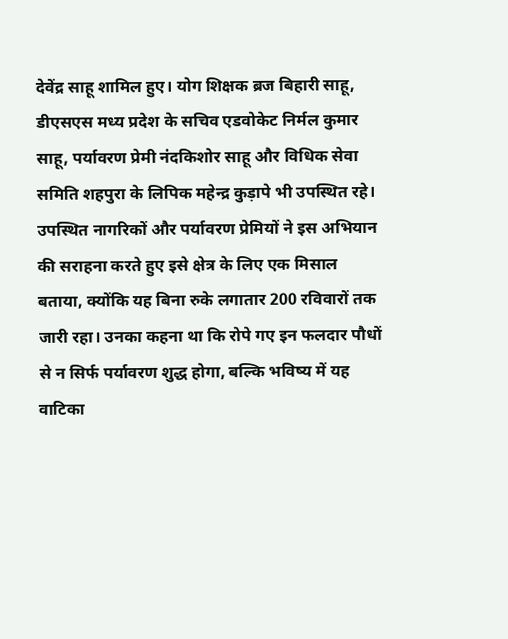देवेंद्र साहू शामिल हुए। योग शिक्षक ब्रज बिहारी साहू, डीएसएस मध्य प्रदेश के सचिव एडवोकेट निर्मल कुमार साहू, पर्यावरण प्रेमी नंदकिशोर साहू और विधिक सेवा समिति शहपुरा के लिपिक महेन्द्र कुड़ापे भी उपस्थित रहे। उपस्थित नागरिकों और पर्यावरण प्रेमियों ने इस अभियान की सराहना करते हुए इसे क्षेत्र के लिए एक मिसाल बताया, क्योंकि यह बिना रुके लगातार 200 रविवारों तक जारी रहा। उनका कहना था कि रोपे गए इन फलदार पौधों से न सिर्फ पर्यावरण शुद्ध होगा, बल्कि भविष्य में यह वाटिका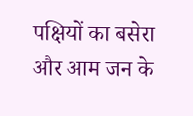पक्षियों का बसेरा और आम जन के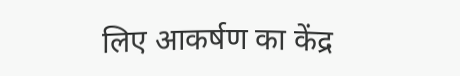लिए आकर्षण का केंद्र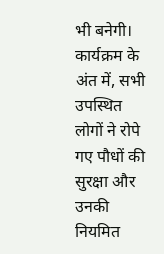भी बनेगी। कार्यक्रम के अंत में, सभी उपस्थित लोगों ने रोपे गए पौधों की सुरक्षा और उनकी नियमित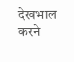देखभाल करने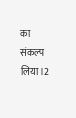का संकल्प लिया।2